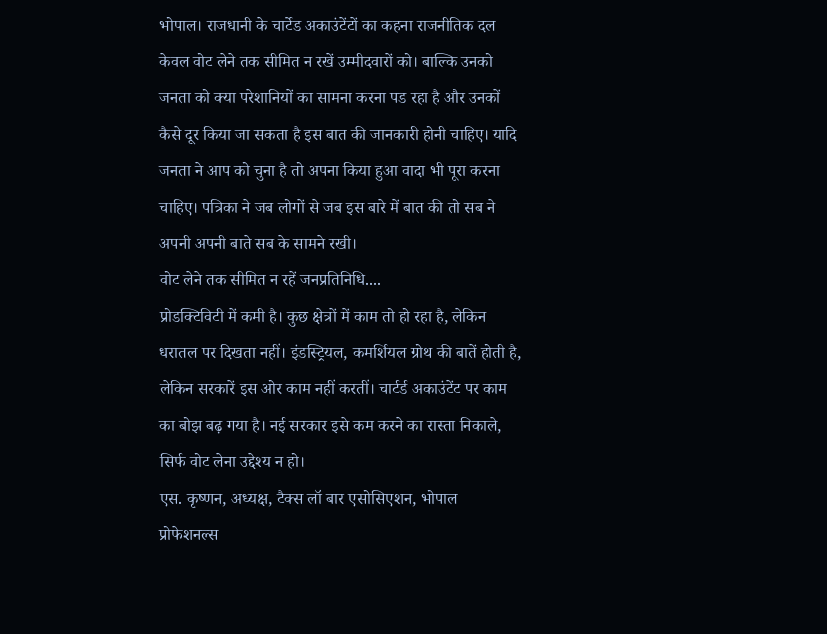भोपाल। राजधानी के चार्टेड अकाउंटेंटों का कहना राजनीतिक दल केवल वोट लेने तक सीमित न रखें उम्मीदवारों को। बाल्कि उनको जनता को क्या परेशानियों का सामना करना पड रहा है और उनकों कैसे दूर किया जा सकता है इस बात की जानकारी होनी चाहिए। यादि जनता ने आप को चुना है तो अपना किया हुआ वादा भी पूरा करना चाहिए। पत्रिका ने जब लोगों से जब इस बारे में बात की तो सब ने अपनी अपनी बाते सब के सामने रखी।
वोट लेने तक सीमित न रहें जनप्रतिनिधि....
प्रोडक्टिविटी में कमी है। कुछ क्षेत्रों में काम तो हो रहा है, लेकिन धरातल पर दिखता नहीं। इंडस्ट्रियल, कमर्शियल ग्रोथ की बातें होती है, लेकिन सरकारें इस ओर काम नहीं करतीं। चार्टर्ड अकाउंटेंट पर काम का बोझ बढ़ गया है। नई सरकार इसे कम करने का रास्ता निकाले, सिर्फ वोट लेना उद्देश्य न हो।
एस. कृष्णन, अध्यक्ष, टैक्स लॉ बार एसोसिएशन, भोपाल
प्रोफेशनल्स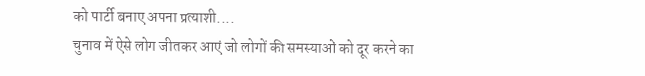को पार्टी बनाए अपना प्रत्याशी....
चुनाव में ऐसे लोग जीतकर आएं जो लोगों की समस्याओं को दूर करने का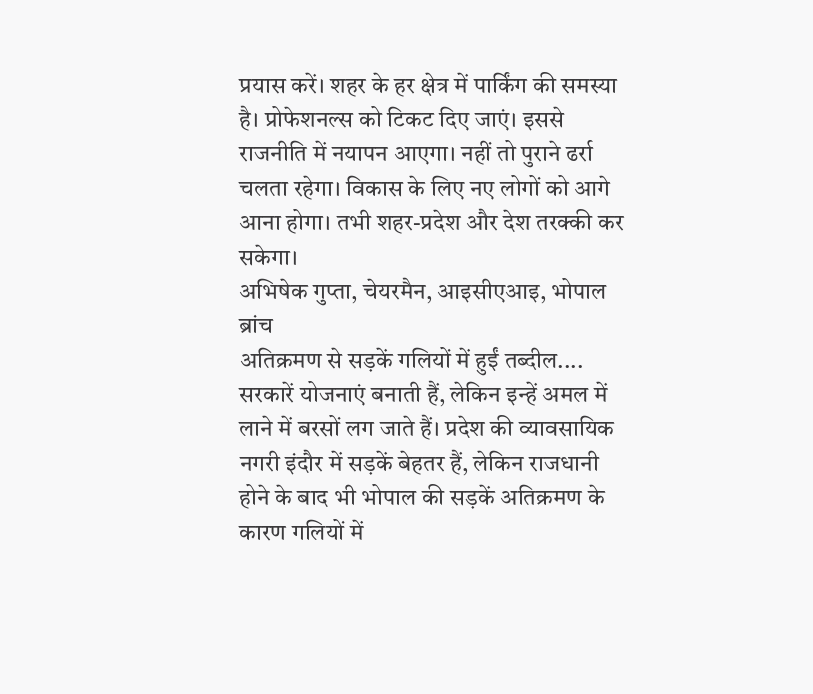प्रयास करें। शहर के हर क्षेत्र में पार्किंग की समस्या है। प्रोफेशनल्स को टिकट दिए जाएं। इससे राजनीति में नयापन आएगा। नहीं तो पुराने ढर्रा चलता रहेगा। विकास के लिए नए लोगों को आगे आना होगा। तभी शहर-प्रदेश और देश तरक्की कर सकेगा।
अभिषेक गुप्ता, चेयरमैन, आइसीएआइ, भोपाल ब्रांच
अतिक्रमण से सड़कें गलियों में हुईं तब्दील....
सरकारें योजनाएं बनाती हैं, लेकिन इन्हें अमल में लाने में बरसों लग जाते हैं। प्रदेश की व्यावसायिक नगरी इंदौर में सड़कें बेहतर हैं, लेकिन राजधानी होने के बाद भी भोपाल की सड़कें अतिक्रमण के कारण गलियों में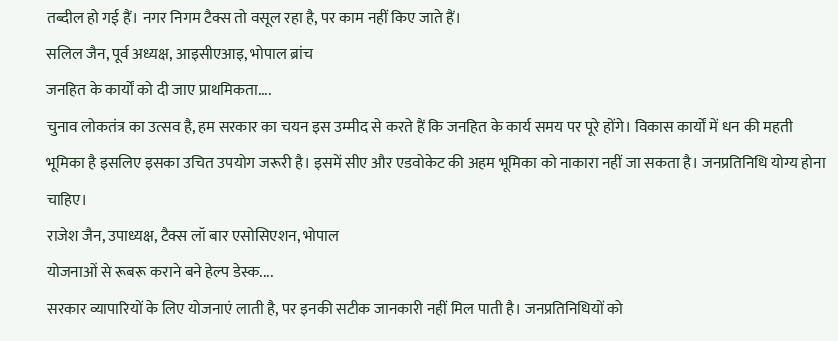तब्दील हो गई हैं। नगर निगम टैक्स तो वसूल रहा है, पर काम नहीं किए जाते हैं।
सलिल जैन, पूर्व अध्यक्ष, आइसीएआइ, भोपाल ब्रांच
जनहित के कार्यों को दी जाए प्राथमिकता....
चुनाव लोकतंत्र का उत्सव है, हम सरकार का चयन इस उम्मीद से करते हैं कि जनहित के कार्य समय पर पूरे होंगे। विकास कार्यों में धन की महती भूमिका है इसलिए इसका उचित उपयोग जरूरी है। इसमें सीए और एडवोकेट की अहम भूमिका को नाकारा नहीं जा सकता है। जनप्रतिनिधि योग्य होना चाहिए।
राजेश जैन, उपाध्यक्ष, टैक्स लॉ बार एसोसिएशन, भोपाल
योजनाओं से रूबरू कराने बने हेल्प डेस्क....
सरकार व्यापारियों के लिए योजनाएं लाती है, पर इनकी सटीक जानकारी नहीं मिल पाती है। जनप्रतिनिधियों को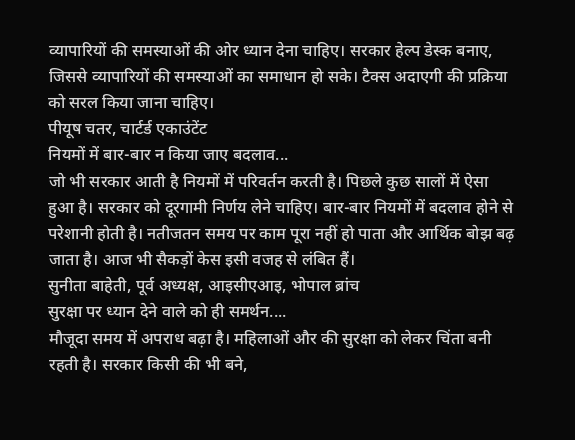व्यापारियों की समस्याओं की ओर ध्यान देना चाहिए। सरकार हेल्प डेस्क बनाए, जिससे व्यापारियों की समस्याओं का समाधान हो सके। टैक्स अदाएगी की प्रक्रिया को सरल किया जाना चाहिए।
पीयूष चतर, चार्टर्ड एकाउंटेंट
नियमों में बार-बार न किया जाए बदलाव...
जो भी सरकार आती है नियमों में परिवर्तन करती है। पिछले कुछ सालों में ऐसा हुआ है। सरकार को दूरगामी निर्णय लेने चाहिए। बार-बार नियमों में बदलाव होने से परेशानी होती है। नतीजतन समय पर काम पूरा नहीं हो पाता और आर्थिक बोझ बढ़ जाता है। आज भी सैकड़ों केस इसी वजह से लंबित हैं।
सुनीता बाहेती, पूर्व अध्यक्ष, आइसीएआइ, भोपाल ब्रांच
सुरक्षा पर ध्यान देने वाले को ही समर्थन....
मौजूदा समय में अपराध बढ़ा है। महिलाओं और की सुरक्षा को लेकर चिंता बनी रहती है। सरकार किसी की भी बने,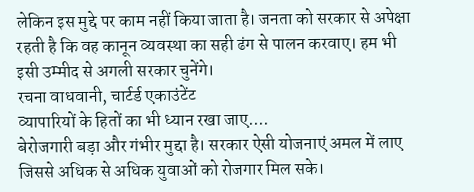लेकिन इस मुद्दे पर काम नहीं किया जाता है। जनता को सरकार से अपेक्षा रहती है कि वह कानून व्यवस्था का सही ढंग से पालन करवाए। हम भी इसी उम्मीद से अगली सरकार चुनेंगे।
रचना वाधवानी, चार्टर्ड एकाउंटेंट
व्यापारियों के हितों का भी ध्यान रखा जाए....
बेरोजगारी बड़ा और गंभीर मुद्दा है। सरकार ऐसी योजनाएं अमल में लाए जिससे अधिक से अधिक युवाओं को रोजगार मिल सके।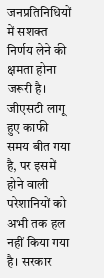जनप्रतिनिधियों में सशक्त निर्णय लेने की क्षमता होना जरूरी है। जीएसटी लागू हुए काफी समय बीत गया है, पर इसमें होने वाली परेशानियों को अभी तक हल नहीं किया गया है। सरकार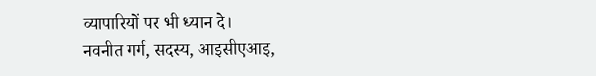व्यापारियों पर भी ध्यान दे।
नवनीत गर्ग, सदस्य, आइसीएआइ,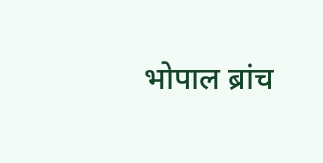भोपाल ब्रांच